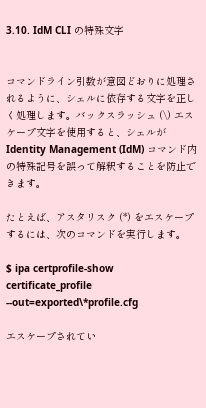3.10. IdM CLI の特殊文字


コマンドライン引数が意図どおりに処理されるように、シェルに依存する文字を正しく処理します。バックスラッシュ (\) エスケープ文字を使用すると、シェルが Identity Management (IdM) コマンド内の特殊記号を誤って解釈することを防止できます。

たとえば、アスタリスク (*) をエスケープするには、次のコマンドを実行します。

$ ipa certprofile-show certificate_profile --out=exported\*profile.cfg

エスケープされてい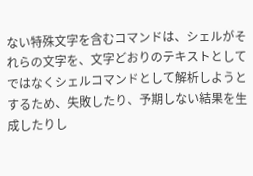ない特殊文字を含むコマンドは、シェルがそれらの文字を、文字どおりのテキストとしてではなくシェルコマンドとして解析しようとするため、失敗したり、予期しない結果を生成したりし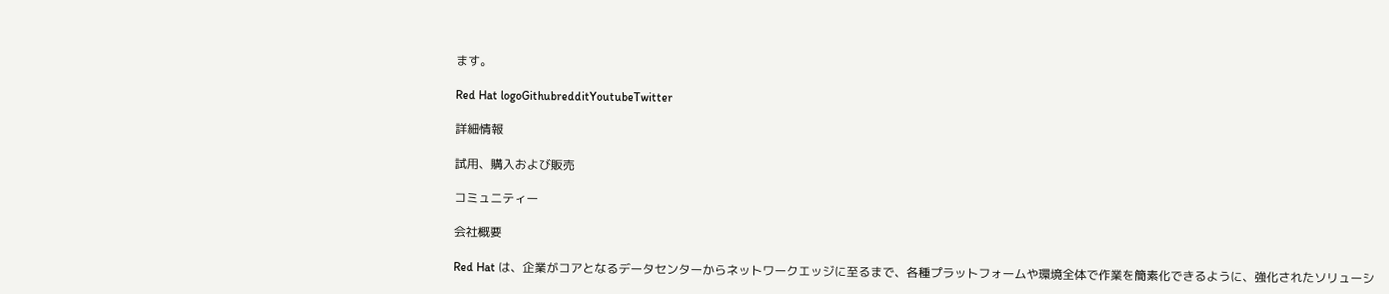ます。

Red Hat logoGithubredditYoutubeTwitter

詳細情報

試用、購入および販売

コミュニティー

会社概要

Red Hat は、企業がコアとなるデータセンターからネットワークエッジに至るまで、各種プラットフォームや環境全体で作業を簡素化できるように、強化されたソリューシ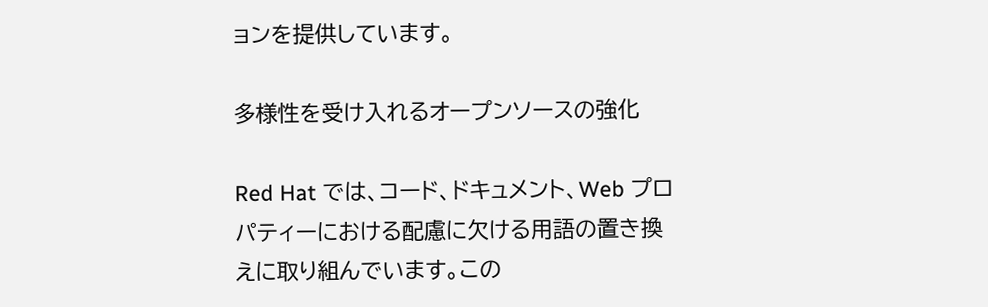ョンを提供しています。

多様性を受け入れるオープンソースの強化

Red Hat では、コード、ドキュメント、Web プロパティーにおける配慮に欠ける用語の置き換えに取り組んでいます。この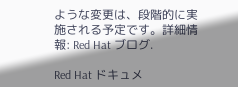ような変更は、段階的に実施される予定です。詳細情報: Red Hat ブログ.

Red Hat ドキュメ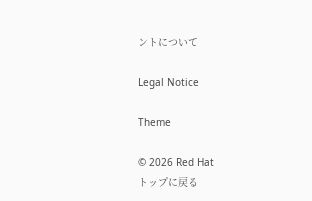ントについて

Legal Notice

Theme

© 2026 Red Hat
トップに戻る